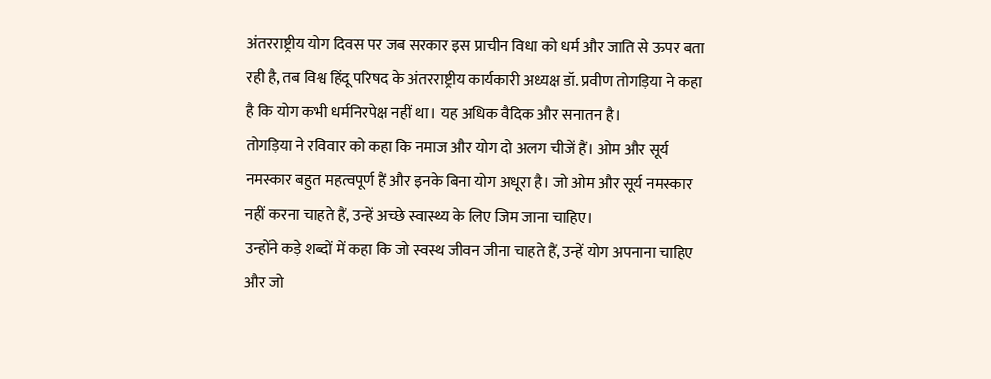अंतरराष्ट्रीय योग दिवस पर जब सरकार इस प्राचीन विधा को धर्म और जाति से ऊपर बता रही है, तब विश्व हिंदू परिषद के अंतरराष्ट्रीय कार्यकारी अध्यक्ष डॉ. प्रवीण तोगड़िया ने कहा है कि योग कभी धर्मनिरपेक्ष नहीं था। यह अधिक वैदिक और सनातन है।
तोगड़िया ने रविवार को कहा कि नमाज और योग दो अलग चीजें हैं। ओम और सूर्य नमस्कार बहुत महत्वपूर्ण हैं और इनके बिना योग अधूरा है। जो ओम और सूर्य नमस्कार नहीं करना चाहते हैं, उन्हें अच्छे स्वास्थ्य के लिए जिम जाना चाहिए।
उन्होंने कड़े शब्दों में कहा कि जो स्वस्थ जीवन जीना चाहते हैं, उन्हें योग अपनाना चाहिए और जो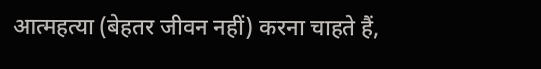आत्महत्या (बेहतर जीवन नहीं) करना चाहते हैं,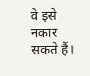वे इसे नकार सकते हैं।